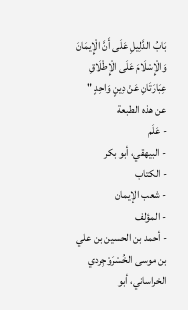بَابُ الدَّلِيلِ عَلَى أَنَّ الْإِيمَانَ وَالْإِسْلَامَ عَلَى الْإِطْلَاقِ عِبَارَتَانِ عَنْ دِينٍ وَاحِدٍ "
عن هذه الطبعة
- عَلَم
- البيهقي، أبو بكر
- الكتاب
- شعب الإيمان
- المؤلف
- أحمد بن الحسين بن علي بن موسى الخُسْرَوْجِردي الخراساني، أبو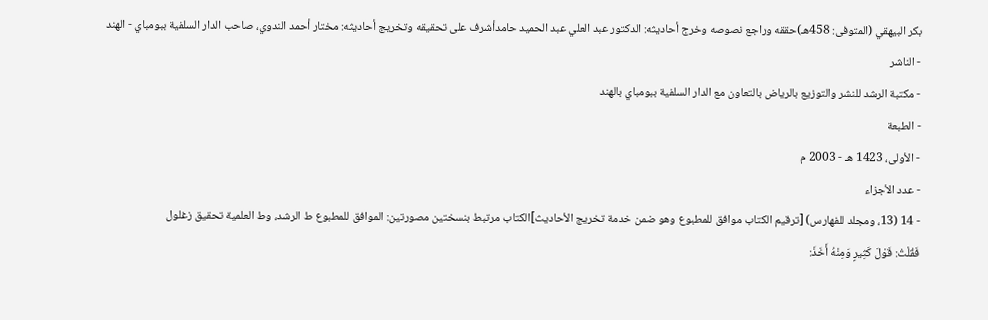بكر البيهقي (المتوفى: 458هـ)حققه وراجع نصوصه وخرج أحاديثه: الدكتور عبد العلي عبد الحميد حامدأشرف على تحقيقه وتخريج أحاديثه: مختار أحمد الندوي، صاحب الدار السلفية ببومباي - الهند
- الناشر
- مكتبة الرشد للنشر والتوزيع بالرياض بالتعاون مع الدار السلفية ببومباي بالهند
- الطبعة
- الأولى، 1423 هـ - 2003 م
- عدد الأجزاء
- 14 (13، ومجلد للفهارس) [ترقيم الكتاب موافق للمطبوع وهو ضمن خدمة تخريج الأحاديث]الكتاب مرتبط بنسختين مصورتين: الموافق للمطبوع ط الرشد، وط العلمية تحقيق زغلول
فَقُلْتُ: قَوْلَ كَثِيرٍ وَمِنْهُ أَخَذَ: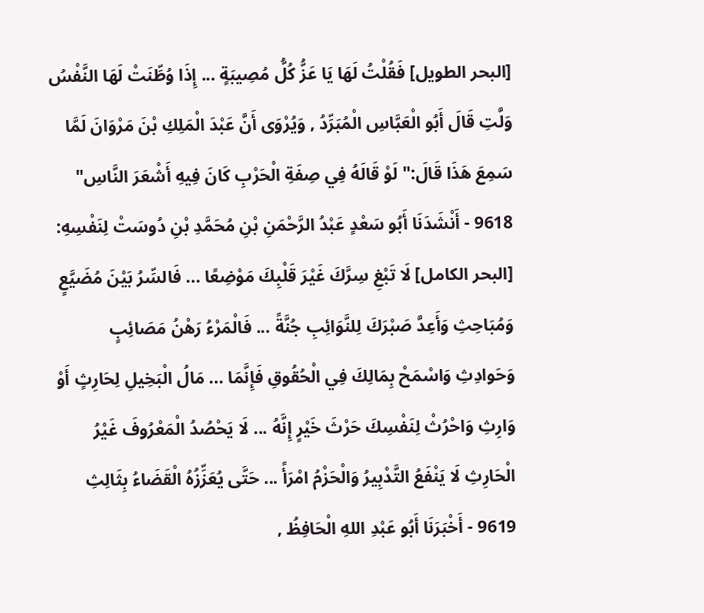[البحر الطويل] فَقُلْتُ لَهَا يَا عَزُّ كُلُّ مُصِيبَةٍ ... إِذَا وُطِّنَتْ لَهَا النَّفْسُ وَلَّتِ قَالَ أَبُو الْعَبَّاسِ الْمُبَرِّدُ , وَيُرْوَى أَنَّ عَبْدَ الْمَلِكِ بْنَ مَرْوَانَ لَمَّا سَمِعَ هَذَا قَالَ:" لَوْ قَالَهُ فِي صِفَةِ الْحَرْبِ كَانَ فِيهِ أَشْعَرَ النَّاسِ"
9618 - أَنْشَدَنَا أَبُو سَعْدٍ عَبْدُ الرَّحْمَنِ بْنِ مُحَمَّدِ بْنِ دُوسَتْ لِنَفْسِهِ: [البحر الكامل] لَا تَبْغِ سِرَّكَ غَيْرَ قَلْبِكَ مَوْضِعًا ... فَالسِّرُ بَيْنَ مُضَيَّعٍ وَمُبَاحِثِ وَأَعِدَّ صَبْرَكَ لِلنَّوَائِبِ جُنَّةً ... فَالْمَرْءُ رَهْنُ مَصَائِبٍ وَحَوادِثِ وَاسْمَحْ بِمَالِكَ فِي الْحُقُوقِ فَإِنَّمَا ... مَالُ الْبَخِيلِ لِحَارِثٍ أَوْ وَارِثِ وَاحْرُثْ لِنَفْسِكَ حَرْثَ خَيْرٍ إِنَّهُ ... لَا يَحْصُدُ الْمَعْرُوفَ غَيْرُ الْحَارِثِ لَا يَنْفَعُ التَّدْبِيرُ وَالْحَزْمُ امْرَأً ... حَتَّى يُعَزِّزُهُ الْقَضَاءُ بِثَالِثِ
9619 - أَخْبَرَنَا أَبُو عَبْدِ اللهِ الْحَافِظُ ,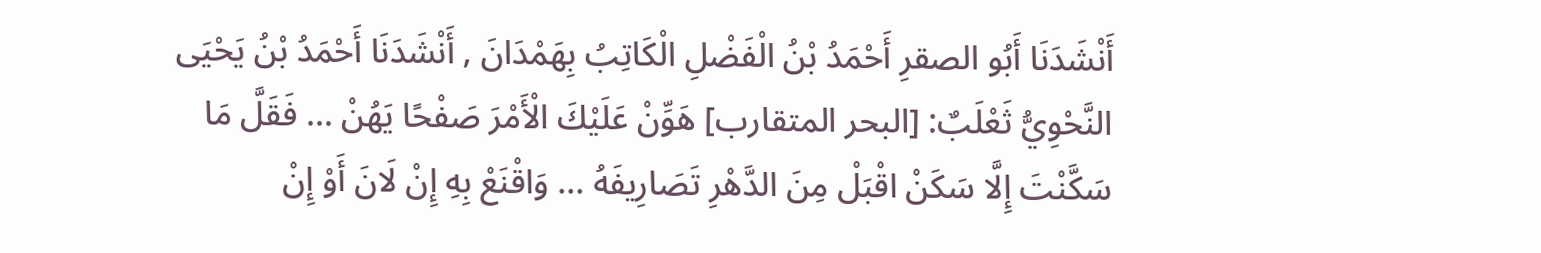أَنْشَدَنَا أَبُو الصقرِ أَحْمَدُ بْنُ الْفَضْلِ الْكَاتِبُ بِهَمْدَانَ , أَنْشَدَنَا أَحْمَدُ بْنُ يَحْيَى النَّحْوِيُّ ثَعْلَبٌ: [البحر المتقارب] هَوِّنْ عَلَيْكَ الْأَمْرَ صَفْحًا يَهُنْ ... فَقَلَّ مَا سَكَّنْتَ إِلَّا سَكَنْ اقْبَلْ مِنَ الدَّهْرِ تَصَارِيفَهُ ... وَاقْنَعْ بِهِ إِنْ لَانَ أَوْ إِنْ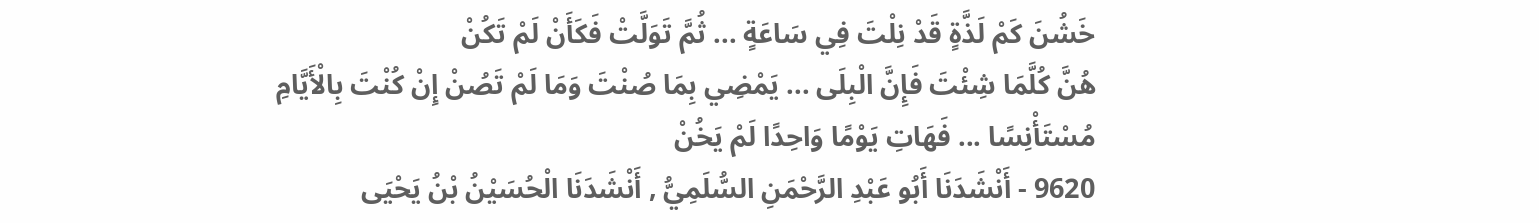خَشُنَ كَمْ لَذَّةٍ قَدْ نِلْتَ فِي سَاعَةٍ ... ثُمَّ تَوَلَّتْ فَكَأَنْ لَمْ تَكُنْ
هُنَّ كُلَّمَا شِئْتَ فَإِنَّ الْبِلَى ... يَمْضِي بِمَا صُنْتَ وَمَا لَمْ تَصُنْ إِنْ كُنْتَ بِالْأَيَّامِ مُسْتَأْنِسًا ... فَهَاتِ يَوْمًا وَاحِدًا لَمْ يَخُنْ
9620 - أَنْشَدَنَا أَبُو عَبْدِ الرَّحْمَنِ السُّلَمِيُّ , أَنْشَدَنَا الْحُسَيْنُ بْنُ يَحْيَى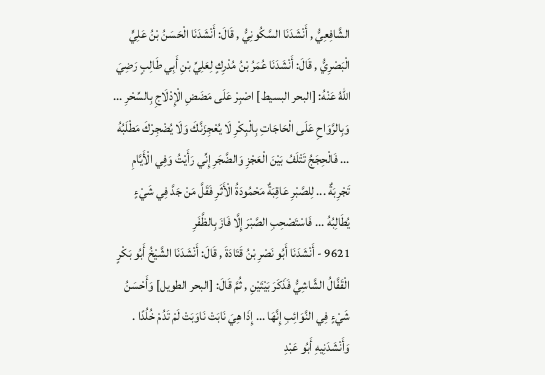الشَّافِعِيُّ , أَنْشَدَنَا السَّكُونِيُّ , قَالَ: أَنْشَدَنَا الْحَسَنُ بْنُ عَلِيٍّ الْبَصْرِيُّ , قَالَ: أَنْشَدَنَا عُمَرُ بْنُ مُدْرِكٍ لِعَلِيِّ بْنِ أَبِي طَالِبٍ رَضِيَ اللهُ عَنْهُ: [البحر البسيط] اصْبِرْ عَلَى مَضَضِ الْإِدْلَاجِ بِالسِّحْرِ ... وَبِالرَّوَاحِ عَلَى الْحَاجَاتِ بِالْبِكْرِ لَا يُعْجِزَنَّكَ وَلَا يُضْجِرْكَ مَطْلَبُهُ ... فَالْحِجَجُ تَتْلَفُ بَيْنَ الْعَجْزِ وَالضَّجَرِ إِنِّي رَأَيْتُ وَفِي الْأَيَّامِ تَجْرِبَةٌ ... لِلصَّبْرِ عَاقِبَةٌ مَحْمُودَةُ الْأَثَرِ فَقَلَّ مَنْ جَدَّ فِي شَيْءٍ يُطَالِبُهُ ... فَاسْتَصْحِبِ الصَّبْرَ إِلَّا فَازَ بِالظَّفَرِ
9621 - أَنْشَدَنَا أَبُو نَصْرِ بْنُ قَتَادَةَ , قَالَ: أَنْشَدَنَا الشَّيْخُ أَبُو بَكْرٍ الْقَفَّالُ الشَّاشِيُّ فَذَكَرَ بَيْتَيْنِ , ثُمَّ قَالَ: [البحر الطويل] وَأَحْسَنُ شَيْءٍ فِي النَّوَائِبِ إِنَّهَا ... إِذَا هِيَ نَابَتْ نَاوَبَتْ لَمْ تَدُمْ خُلُدًا . وَأَنْشَدَنِيهِ أَبُو عَبْدِ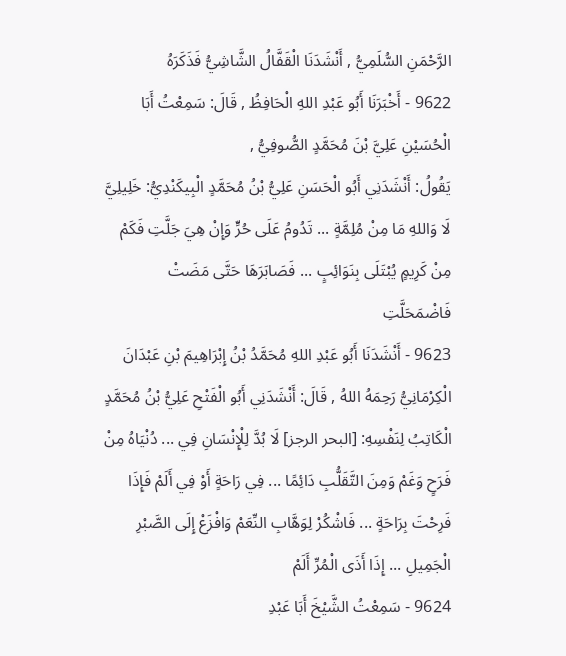الرَّحْمَنِ السُّلَمِيُّ , أَنْشَدَنَا الْقَفَّالُ الشَّاشِيُّ فَذَكَرَهُ
9622 - أَخْبَرَنَا أَبُو عَبْدِ اللهِ الْحَافِظُ , قَالَ: سَمِعْتُ أَبَا الْحُسَيْنِ عَلِيَّ بْنَ مُحَمَّدٍ الصُّوفِيُّ ,
يَقُولُ: أَنْشَدَنِي أَبُو الْحَسَنِ عَلِيُّ بْنُ مُحَمَّدٍ الْبِيكَنْدِيُّ: خَلِيلِيَّ لَا وَاللهِ مَا مِنْ مُلِمَّةٍ ... تَدُومُ عَلَى حُرٍّ وَإِنْ هِيَ جَلَّتِ فَكَمْ مِنْ كَرِيمٍ يُبْتَلَى بِنَوَائِبٍ ... فَصَابَرَهَا حَتَّى مَضَتْ فَاضْمَحَلَّتِ
9623 - أَنْشَدَنَا أَبُو عَبْدِ اللهِ مُحَمَّدُ بْنُ إِبْرَاهِيمَ بْنِ عَبْدَانَ الْكِرْمَانِيُّ رَحِمَهُ اللهُ , قَالَ: أَنْشَدَنِي أَبُو الْفَتْحِ عَلِيُّ بْنُ مُحَمَّدٍ الْكَاتِبُ لِنَفْسِهِ: [البحر الرجز] لَا بُدَّ لِلْإِنْسَانِ فِي ... دُنْيَاهُ مِنْ فَرَحٍ وَغَمْ وَمِنَ التَّقَلُّبِ دَائِمًا ... فِي رَاحَةٍ أَوْ فِي أَلَمْ فَإِذَا فَرِحْتَ بِرَاحَةٍ ... فَاشْكُرْ لِوَهَّابِ النِّعَمْ وَافْزَعْ إِلَى الصَّبْرِ الْجَمِيلِ ... إِذَا أَذَى الْمُرِّ أَلَمْ
9624 - سَمِعْتُ الشَّيْخَ أَبَا عَبْدِ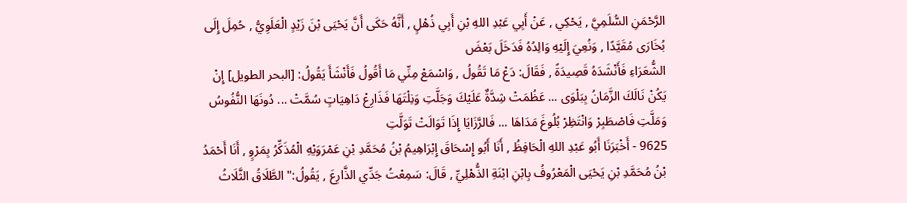الرَّحْمَنِ السُّلَمِيَّ , يَحْكِي , عَنْ أَبِي عَبْدِ اللهِ بْنِ أَبِي ذُهْلٍ , أَنَّهُ حَكَى أَنَّ يَحْيَى بْنَ زَيْدٍ الْعَلَوِيُّ , حُمِلَ إِلَى بُخَارَى مُقَيَّدًا , وَنُعِيَ إِلَيْهِ وَالِدُهُ فَدَخَلَ بَعْضَ
الشُّعَرَاءِ فَأَنْشَدَهُ قَصِيدَةً , فَقَالَ: دَعْ مَا تَقُولُ , وَاسْمَعْ مِنِّي مَا أَقُولُ فَأَنْشَأَ يَقُولُ: [البحر الطويل] إِنْ يَكُنْ نَالَكَ الزَّمَانُ بِبَلْوَى ... عَظُمَتْ شِدَّةٌ عَلَيْكَ وَجَلَّتِ وَنِلْتَهَا فَذَارِعْ دَاهِيَاتٍ سُمَّتْ ... دُونَهَا النُّفُوسُ وَمَلَّتِ فَاصْطَبِرْ وَانْتَظِرْ بُلُوغَ مَدَاهَا ... فَالرَّزَايَا إِذَا تَوَالَتْ تَوَلَّتِ
9625 - أَخْبَرَنَا أَبُو عَبْدِ اللهِ الْحَافِظُ , أَنَا أَبُو إِسْحَاقَ إِبْرَاهِيمُ بْنُ مُحَمَّدِ بْنِ عَمْرَوَيْهِ الْمُذَكِّرُ بِمَرْوٍ , أَنَا أَحْمَدُ بْنُ مُحَمَّدِ بْنِ يَحْيَى الْمَعْرُوفُ بِابْنِ ابْنَةِ الذُّهْلِيِّ , قَالَ: سَمِعْتُ جَدِّي الذَّارِعَ , يَقُولُ:" الطَّلَاقُ الثَّلَاثُ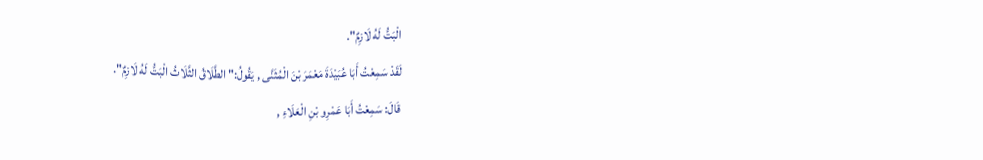الْبَتُّ لَهُ لَازِمٌ".
لَقَدْ سَمِعْتُ أَبَا عُبَيْدَةَ مَعْمَرَ بْنَ الْمُثَنَّى , يَقُولُ:" الطَّلَاقُ الثَّلَاثُ الْبَتُّ لَهُ لَازِمٌ".
قَالَ: سَمِعْتُ أَبَا عَمْرِو بْنِ الْعَلَاءِ ,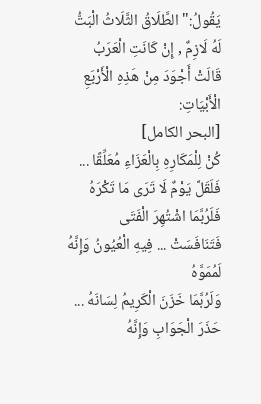يَقُولُ:" الطَّلَاقُ الثَّلَاثُ الْبَتُّ لَهُ لَازِمٌ , إِنْ كَانَتِ الْعَرَبُ قَالَتْ أَجْوَدَ مِنْ هَذِهِ الْأَرْبَعِ الْأَبْيَاتِ:
[البحر الكامل]
كُنْ لِلْمَكَارِهِ بِالْعَزَاءِ مُعَلِّقًا ... فَلَقَلَّ يَوْمٌ لَا تَرَى مَا تَكْرَهُ
فَلَرُبَّمَا اشْتُهِرَ الْفَتَى فَتَنَافَسَتْ ... فِيهِ الْعُيُونُ وَإِنَّهُ لَمُمَوَّهُ
وَلَرُبَّمَا خَزَنَ الْكَرِيمُ لِسَانَهُ ... حَذَرَ الْجَوَابِ وَإِنَّهُ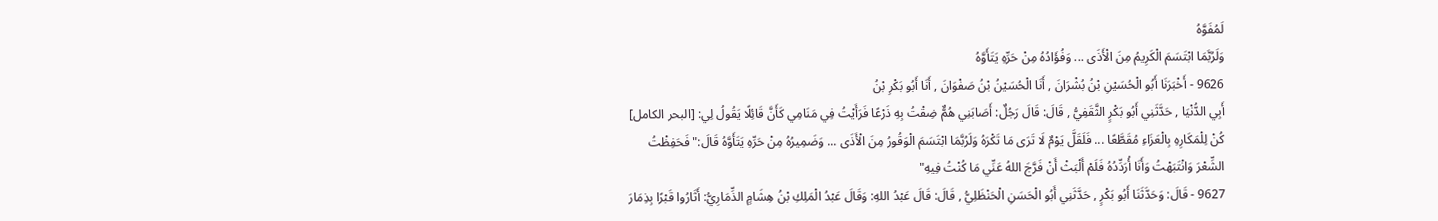لَمُفَوَّهُ
وَلَرُبَّمَا ابْتَسَمَ الْكَرِيمُ مِنَ الْأَذَى ... وَفُؤَادُهُ مِنْ حَرِّهِ يَتَأَوَّهُ
9626 - أَخْبَرَنَا أَبُو الْحُسَيْنِ بْنُ بُشْرَانَ , أَنَا الْحُسَيْنُ بْنُ صَفْوَانَ , أَنَا أَبُو بَكْرِ بْنُ
أَبِي الدُّنْيَا , حَدَّثَنِي أَبُو بَكْرٍ الثَّقَفِيُّ , قَالَ: قَالَ رَجُلٌ: أَصَابَنِي هُمٌّ ضِقْتُ بِهِ ذَرْعًا فَرَأَيْتُ فِي مَنَامِي كَأَنَّ قَائِلًا يَقُولُ لِي: [البحر الكامل] كُنْ لِلْمَكَارِهِ بِالْعَزَاءِ مُقَطَّعًا ... فَلَقَلَّ يَوْمٌ لَا تَرَى مَا تَكْرَهُ وَلَرُبَّمَا ابْتَسَمَ الْوَقُورُ مِنَ الْأَذَى ... وَضَمِيرُهُ مِنْ حَرِّهِ يَتَأَوَّهُ قَالَ:" فَحَفِظْتُ الشِّعْرَ وَانْتَبَهْتُ وَأَنَا أُرَدِّدُهُ فَلَمْ أَلْبَثْ أَنْ فَرَّجَ اللهُ عَنِّي مَا كُنْتُ فِيهِ"
9627 - قَالَ: وَحَدَّثَنَا أَبُو بَكْرٍ , حَدَّثَنِي أَبُو الْحَسَنِ الْحَنْظَلِيُّ , قَالَ: قَالَ عَبْدُ اللهِ: وَقَالَ عَبْدُ الْمَلِكِ بْنُ هِشَامٍ الذِّمَارِيُّ: أَثَارُوا قَبْرًا بِذِمَارَ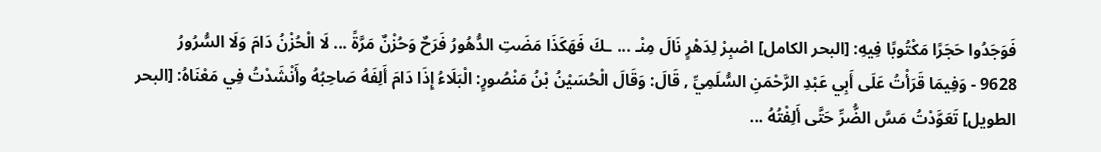فَوَجَدُوا حَجَرًا مَكْتُوبًا فِيهِ: [البحر الكامل] اصْبِرْ لِدَهْرٍ نَالَ مِنْـ ... ـكَ فَهَكَذَا مَضَتِ الدُّهُورُ فَرَحٌ وَحُزْنٌ مَرَّةً ... لَا الْحُزْنُ دَامَ وَلَا السُّرُورُ
9628 - وَفِيمَا قَرَأْتُ عَلَى أَبِي عَبْدِ الرَّحْمَنِ السُّلَمِيِّ , قَالَ: وَقَالَ الْحُسَيْنُ بْنُ مَنْصُورٍ: الْبَلَاءُ إِذَا دَامَ أَلِفَهُ صَاحِبُهُ وأَنْشَدْتُ فِي مَعْنَاهُ: [البحر الطويل] تَعَوَّدْتُ مَسَّ الضُّرِّ حَتَّى أَلِفْتُهُ ...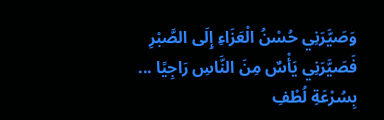وَصَيَّرَنِي حُسْنُ الْعَزَاءِ إِلَى الصَّبْرِ فَصَيَّرَنِي يَأْسٌ مِنَ النَّاسِ رَاجِيًا ... بِسُرْعَةِ لُطْفِ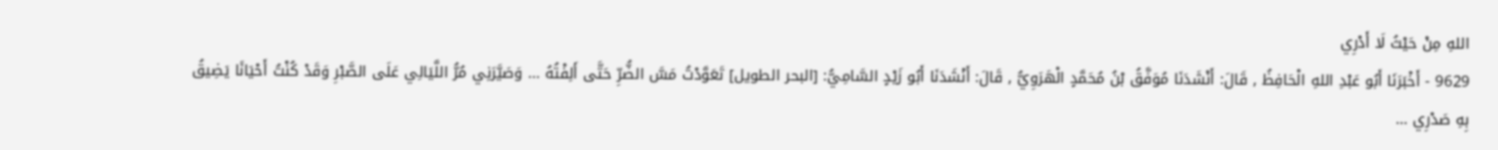اللهِ مِنْ حَيْثُ لَا أَدْرِي
9629 - أَخْبَرَنَا أَبُو عَبْدِ اللهِ الْحَافِظُ , قَالَ: أَنْشَدَنَا مُوَفَّقُ بْنُ مُحَمَّدٍ الْهَرَوِيُّ , قَالَ: أَنْشَدَنَا أَبُو زَيْدٍ السَّامِيُّ: [البحر الطويل] تَعَوَّدْتُ مَسَّ الضُّرِّ حَتَّى أَلِفْتُهُ ... وَصَيَّرَنِي مُرُّ اللَّيَالِي عَلَى الصَّبْرِ وَقَدْ كُنْتُ أَحْيَانًا يَضِيقُ بِهِ صَدْرِي ...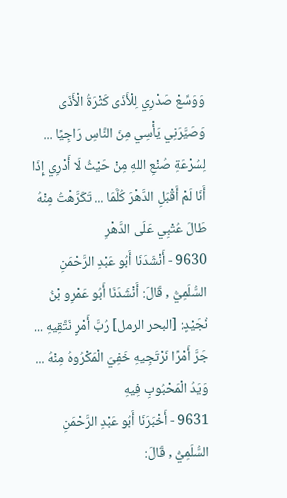وَوَسِّعْ صَدْرِي لِلْأَذَى كَثْرَةُ الْأَذَى وَصَيَّرَنِي يَأْسِي مِنَ النَّاسِ رَاجِيًا ... لِسُرْعَةِ صُنْعِ اللهِ مِنْ حَيْثُ لَا أَدْرِي إِذَا أَنَا لَمْ أَقْبَلِ الدَّهْرَ كُلَّمَا ... تَكَرَّهْتُ مِنْهُ طَالَ عُتْبِي عَلَى الدَّهْرِ
9630 - أَنْشَدَنَا أَبُو عَبْدِ الرَّحْمَنِ السُّلَمِيُّ , قَالَ: أَنْشَدَنَا أَبُو عَمْرِو بْنُ نُجَيْدٍ: [البحر الرمل] رُبَّ أَمْرٍ نَتَّقِيهِ ... جَرَّ أَمْرًا نَرْتَجِيهِ خَفِيَ الْمَكْرُوهُ مِنْهُ ... وَيَدُ الْمَحْبُوبِ فِيهِ
9631 - أَخْبَرَنَا أَبُو عَبْدِ الرَّحْمَنِ السُّلَمِيُّ , قَالَ: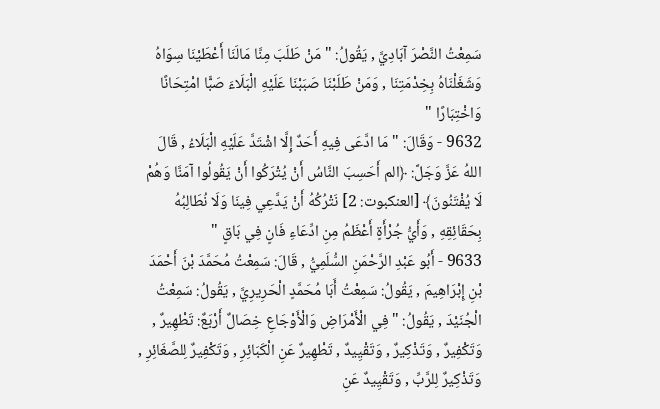سَمِعْتُ النَّصْرَ آبَادِيَّ , يَقُولُ: " مَنْ طَلَبَ مِنَّا مَالَنَا أَعْطَيْنَا سِوَاهُ وَشَغَلْنَاهُ بِخِدْمَتِنَا , وَمَنْ طَلَبْنَا صَبَبْنَا عَلَيْهِ الْبَلَاءَ صَبًّا امْتِحَانًا وَاخْتِبَارًا "
9632 - وَقَالَ: " مَا ادَّعَى فِيهِ أَحَدٌ إِلَّا اشْتَدَّ عَلَيْهِ الْبَلَاءُ , قَالَ اللهُ عَزَّ وَجَلَّ: ﴿الم أَحَسِبَ النَّاسُ أَنْ يُتْرَكُوا أَنْ يَقُولُوا آمَنَّا وَهُمْ لَا يُفْتَنُونَ﴾ [العنكبوت: 2] نَتْرُكُهُ أَنْ يَدَّعِي فِينَا وَلَا نُطَالِبُهُ بِحَقَائِقِهِ , وَأَيُّ جُرْأَةٍ أَعْظَمُ مِنِ ادِّعَاءِ فَانٍ فِي بَاقٍ "
9633 - أَبُو عَبْدِ الرَّحْمَنِ السُّلَمِيُّ , قَالَ: سَمِعْتُ مُحَمَّدَ بْنَ أَحْمَدَ بْنِ إِبْرَاهِيمَ , يَقُولُ: سَمِعْتُ أَبَا مُحَمَّدٍ الْحَرِيرِيَّ , يَقُولُ: سَمِعْتُ الْجُنَيْدَ , يَقُولُ: " فِي الْأَمْرَاضِ وَالْأَوْجَاعِ خِصَالٌ أَرْبَعٌ: تَطْهِيرٌ , وَتَكْفِيرٌ , وَتَذْكِيرٌ , وَتَقْيِيدٌ , تَطْهِيرٌ عَنِ الْكَبَائِرِ , وَتَكْفِيرٌ لِلصَّغَائِرِ , وَتَذْكِيرٌ لِلرَّبِّ , وَتَقْيِيدٌ عَنِ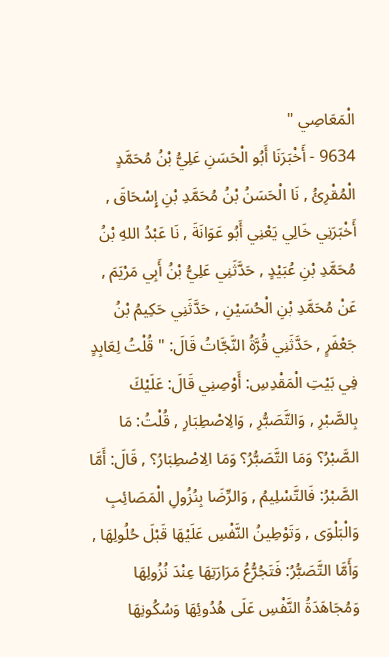الْمَعَاصِي "
9634 - أَخْبَرَنَا أَبُو الْحَسَنِ عَلِيُّ بْنُ مُحَمَّدٍ الْمُقْرِئُ , نَا الْحَسَنُ بْنُ مُحَمَّدِ بْنِ إِسْحَاقَ , أَخْبَرَنِي خَالِي يَعْنِي أَبُو عَوَانَةَ , نَا عَبْدُ اللهِ بْنُ مُحَمَّدِ بْنِ عُبَيْدٍ , حَدَّثَنِي عَلِيُّ بْنُ أَبِي مَرْيَمَ , عَنْ مُحَمَّدِ بْنِ الْحُسَيْنِ , حَدَّثَنِي حَكِيمُ بْنُ جَعْفَرٍ , حَدَّثَنِي قُرَّةُ النَّجَّاتُ قَالَ: " قُلْتُ لِعَابِدٍ فِي بَيْتِ الْمَقْدِسِ: أَوْصِنِي قَالَ: عَلَيْكَ بِالصَّبْرِ , وَالتَّصَبُّرِ , وَالِاصْطِبَارِ , قُلْتُ: مَا الصَّبْرُ؟ وَمَا التَّصَبُّرُ؟ وَمَا الِاصْطِبَارُ؟ , قَالَ: أَمَّا الصَّبْرُ: فَالتَّسْلِيمُ , وَالرِّضَا بِنُزُولِ الْمَصَائِبِ وَالْبَلْوَى , وَتَوْطِينُ النَّفْسِ عَلَيْهَا قَبْلَ حُلُولِهَا , وَأَمَّا التَّصَبُّرُ: فَتَجُرُّعُ مَرَارَتِهَا عِنْدَ نُزُولِهَا وَمُجَاهَدَةُ النَّفْسِ عَلَى هُدُوئِهَا وَسُكُونِهَا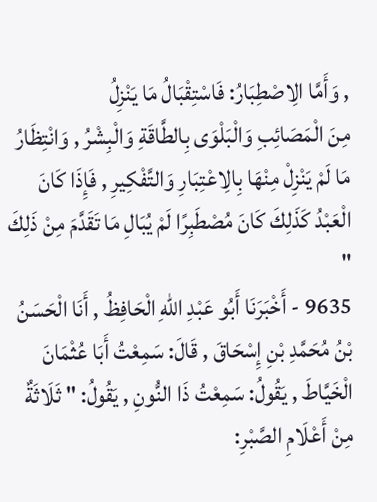, وَأَمَّا الِاصْطِبَارُ: فَاسْتِقْبَالُ مَا يَنْزِلُ
مِنَ الْمَصَائِبِ وَالْبَلْوَى بِالطَّاقَةِ وَالْبِشْرُ , وَانْتِظَارُ مَا لَمْ يَنْزِلْ مِنْهَا بِالِاعْتِبَارِ وَالتَّفْكِيرِ , فَإِذَا كَانَ الْعَبْدُ كَذَلِكَ كَانَ مُصْطَبِرًا لَمْ يُبَالِ مَا تَقَدَّمَ مِنْ ذَلِكَ "
9635 - أَخْبَرَنَا أَبُو عَبْدِ اللهِ الْحَافِظُ , أَنَا الْحَسَنُ بْنُ مُحَمَّدِ بْنِ إِسْحَاقَ , قَالَ: سَمِعْتُ أَبَا عُثْمَانَ الْخَيَّاطَ , يَقُولُ: سَمِعْتُ ذَا النُّونِ , يَقُولُ: " ثَلَاثَةٌ مِنْ أَعْلَامِ الصَّبْرِ: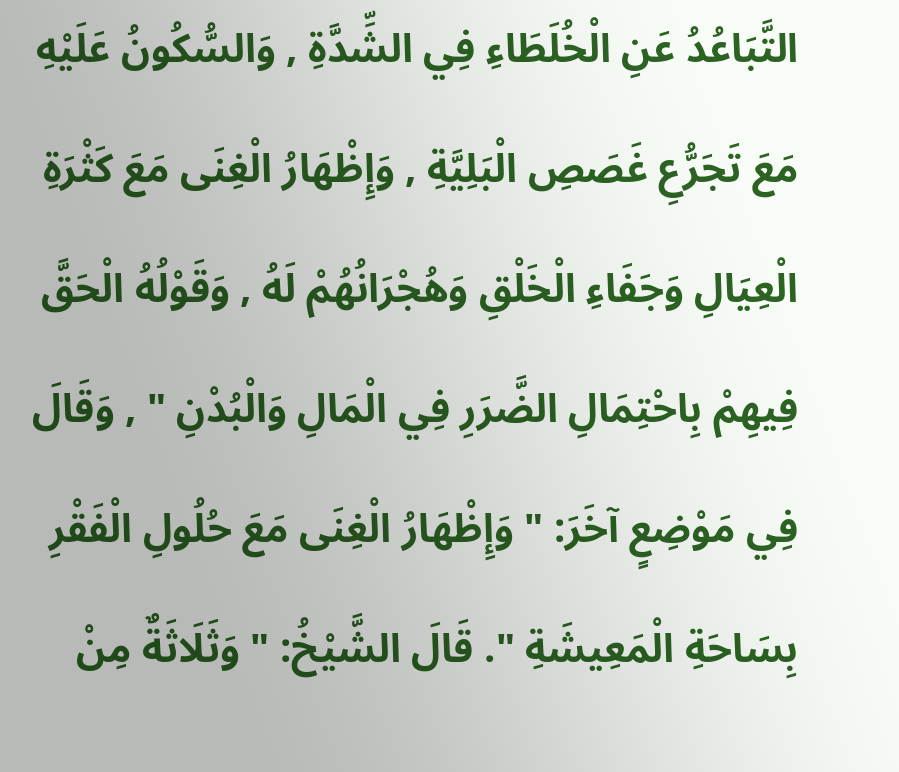التَّبَاعُدُ عَنِ الْخُلَطَاءِ فِي الشِّدَّةِ , وَالسُّكُونُ عَلَيْهِ مَعَ تَجَرُّعِ غَصَصِ الْبَلِيَّةِ , وَإِظْهَارُ الْغِنَى مَعَ كَثْرَةِ الْعِيَالِ وَجَفَاءِ الْخَلْقِ وَهُجْرَانُهُمْ لَهُ , وَقَوْلُهُ الْحَقَّ فِيهِمْ بِاحْتِمَالِ الضَّرَرِ فِي الْمَالِ وَالْبُدْنِ " , وَقَالَ فِي مَوْضِعٍ آخَرَ: " وَإِظْهَارُ الْغِنَى مَعَ حُلُولِ الْفَقْرِ بِسَاحَةِ الْمَعِيشَةِ ". قَالَ الشَّيْخُ: " وَثَلَاثَةٌ مِنْ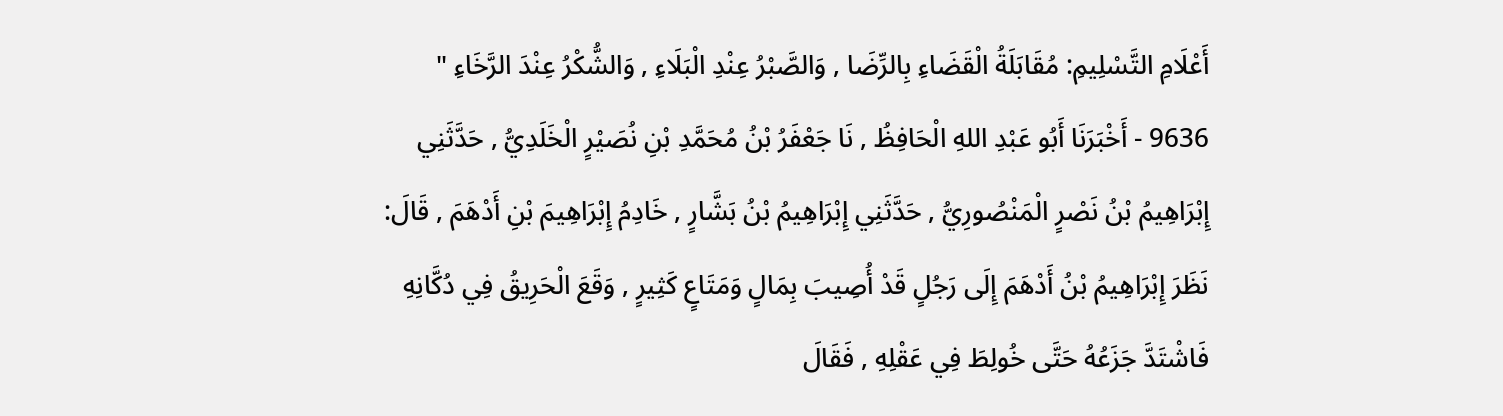أَعْلَامِ التَّسْلِيمِ: مُقَابَلَةُ الْقَضَاءِ بِالرِّضَا , وَالصَّبْرُ عِنْدِ الْبَلَاءِ , وَالشُّكْرُ عِنْدَ الرَّخَاءِ "
9636 - أَخْبَرَنَا أَبُو عَبْدِ اللهِ الْحَافِظُ , نَا جَعْفَرُ بْنُ مُحَمَّدِ بْنِ نُصَيْرٍ الْخَلَدِيُّ , حَدَّثَنِي إِبْرَاهِيمُ بْنُ نَصْرٍ الْمَنْصُورِيُّ , حَدَّثَنِي إِبْرَاهِيمُ بْنُ بَشَّارٍ , خَادِمُ إِبْرَاهِيمَ بْنِ أَدْهَمَ , قَالَ: نَظَرَ إِبْرَاهِيمُ بْنُ أَدْهَمَ إِلَى رَجُلٍ قَدْ أُصِيبَ بِمَالٍ وَمَتَاعٍ كَثِيرٍ , وَقَعَ الْحَرِيقُ فِي دُكَّانِهِ فَاشْتَدَّ جَزَعُهُ حَتَّى خُولِطَ فِي عَقْلِهِ , فَقَالَ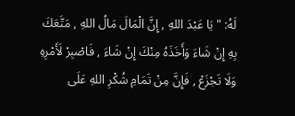لَهُ: " يَا عَبْدَ اللهِ , إِنَّ الْمَالَ مَالُ اللهِ , مَتَّعَكَ بِهِ إِنْ شَاءَ وَأَخَذَهُ مِنْكَ إِنْ شَاءَ , فَاصْبِرْ لَأَمْرِهِ وَلَا تَجْزَعْ , فَإِنَّ مِنْ تَمَامِ شُكْرِ اللهِ عَلَى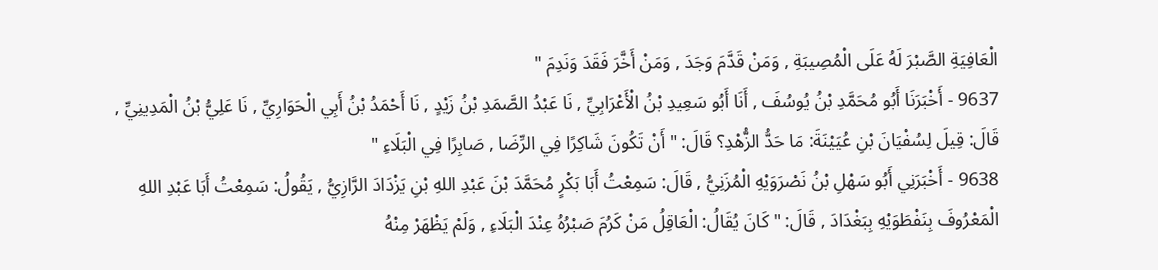الْعَافِيَةِ الصَّبْرَ لَهُ عَلَى الْمُصِيبَةِ , وَمَنْ قَدَّمَ وَجَدَ , وَمَنْ أَخَّرَ فَقَدَ وَنَدِمَ "
9637 - أَخْبَرَنَا أَبُو مُحَمَّدِ بْنُ يُوسُفَ , أَنَا أَبُو سَعِيدِ بْنُ الْأَعْرَابِيِّ , نَا عَبْدُ الصَّمَدِ بْنُ زَيْدٍ , نَا أَحْمَدُ بْنُ أَبِي الْحَوَارِيِّ , نَا عَلِيُّ بْنُ الْمَدِينِيِّ , قَالَ: قِيلَ لِسُفْيَانَ بْنِ عُيَيْنَةَ: مَا حَدُّ الزُّهْدِ؟ قَالَ: " أَنْ تَكُونَ شَاكِرًا فِي الرِّضَا , صَابِرًا فِي الْبَلَاءِ "
9638 - أَخْبَرَنِي أَبُو سَهْلِ بْنُ نَصْرَوَيْهِ الْمُزَنِيُّ , قَالَ: سَمِعْتُ أَبَا بَكْرٍ مُحَمَّدَ بْنَ عَبْدِ اللهِ بْنِ يَزْدَادَ الرَّازِيُّ , يَقُولُ: سَمِعْتُ أَبَا عَبْدِ اللهِ الْمَعْرُوفَ بِنَفْطَوَيْهِ بِبَغْدَادَ , قَالَ: " كَانَ يُقَالُ: الْعَاقِلُ مَنْ كَرُمَ صَبْرُهُ عِنْدَ الْبَلَاءِ , وَلَمْ يَظْهَرْ مِنْهُ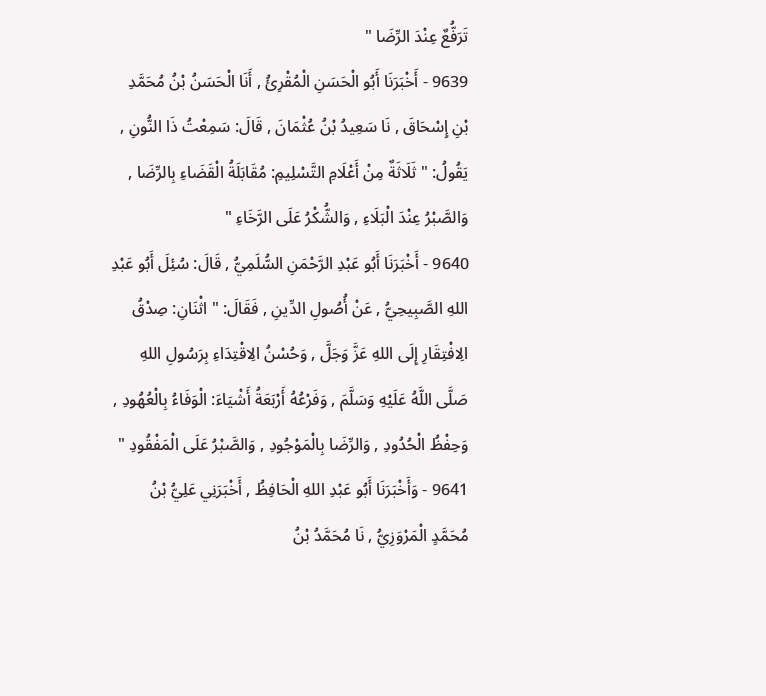تَرَفُّعٌ عِنْدَ الرِّضَا "
9639 - أَخْبَرَنَا أَبُو الْحَسَنِ الْمُقْرِئُ , أَنَا الْحَسَنُ بْنُ مُحَمَّدِ بْنِ إِسْحَاقَ , نَا سَعِيدُ بْنُ عُثْمَانَ , قَالَ: سَمِعْتُ ذَا النُّونِ , يَقُولُ: " ثَلَاثَةٌ مِنْ أَعْلَامِ التَّسْلِيمِ: مُقَابَلَةُ الْقَضَاءِ بِالرِّضَا , وَالصَّبْرُ عِنْدَ الْبَلَاءِ , وَالشُّكْرُ عَلَى الرَّخَاءِ "
9640 - أَخْبَرَنَا أَبُو عَبْدِ الرَّحْمَنِ السُّلَمِيُّ , قَالَ: سُئِلَ أَبُو عَبْدِ اللهِ الصَّبِيحِيُّ , عَنْ أُصُولِ الدِّينِ , فَقَالَ: " اثْنَانِ: صِدْقُ الِافْتِقَارِ إِلَى اللهِ عَزَّ وَجَلَّ , وَحُسْنُ الِاقْتِدَاءِ بِرَسُولِ اللهِ صَلَّى اللَّهُ عَلَيْهِ وَسَلَّمَ , وَفَرْعُهُ أَرْبَعَةُ أَشْيَاءَ: الْوَفَاءُ بِالْعُهُودِ , وَحِفْظُ الْحُدُودِ , وَالرِّضَا بِالْمَوْجُودِ , وَالصَّبْرُ عَلَى الْمَفْقُودِ "
9641 - وَأَخْبَرَنَا أَبُو عَبْدِ اللهِ الْحَافِظُ , أَخْبَرَنِي عَلِيُّ بْنُ مُحَمَّدٍ الْمَرْوَزِيُّ , نَا مُحَمَّدُ بْنُ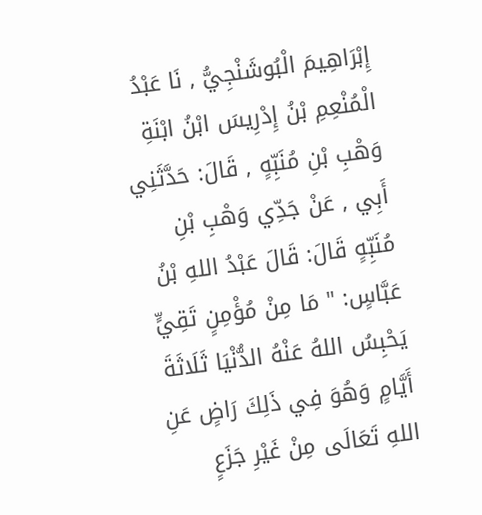إِبْرَاهِيمَ الْبُوشَنْجِيُّ , نَا عَبْدُ الْمُنْعِمِ بْنُ إِدْرِيسَ ابْنُ ابْنَةِ وَهْبِ بْنِ مُنَبِّهٍ , قَالَ: حَدَّثَنِي أَبِي , عَنْ جَدِّي وَهْبِ بْنِ مُنَبِّهٍ قَالَ: قَالَ عَبْدُ اللهِ بْنُ عَبَّاسٍ: " مَا مِنْ مُؤْمِنٍ تَقِيٍّ يَحْبِسُ اللهُ عَنْهُ الدُّنْيَا ثَلَاثَةَ أَيَّامٍ وَهُوَ فِي ذَلِكَ رَاضٍ عَنِ اللهِ تَعَالَى مِنْ غَيْرِ جَزَعٍ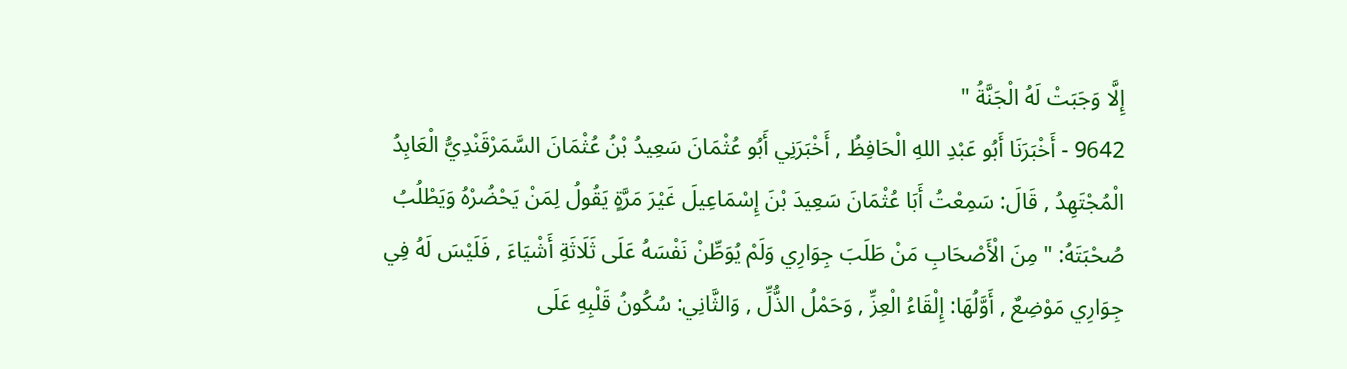إِلَّا وَجَبَتْ لَهُ الْجَنَّةُ "
9642 - أَخْبَرَنَا أَبُو عَبْدِ اللهِ الْحَافِظُ , أَخْبَرَنِي أَبُو عُثْمَانَ سَعِيدُ بْنُ عُثْمَانَ السَّمَرْقَنْدِيُّ الْعَابِدُ الْمُجْتَهِدُ , قَالَ: سَمِعْتُ أَبَا عُثْمَانَ سَعِيدَ بْنَ إِسْمَاعِيلَ غَيْرَ مَرَّةٍ يَقُولُ لِمَنْ يَحْضُرْهُ وَيَطْلُبُ صُحْبَتَهُ: " مِنَ الْأَصْحَابِ مَنْ طَلَبَ جِوَارِي وَلَمْ يُوَطِّنْ نَفْسَهُ عَلَى ثَلَاثَةِ أَشْيَاءَ , فَلَيْسَ لَهُ فِي جِوَارِي مَوْضِعٌ , أَوَّلُهَا: إِلْقَاءُ الْعِزِّ , وَحَمْلُ الذُّلِّ , وَالثَّانِي: سُكُونُ قَلْبِهِ عَلَى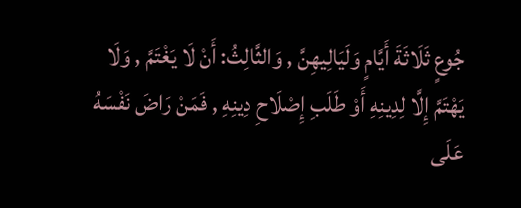جُوعٍ ثَلَاثَةَ أَيَّامٍ وَلَيَالِيهِنَّ , وَالثَّالِثُ: أَنْ لَا يَغْتَمَّ , وَلَا يَهْتَمَّ إِلَّا لِدِينِهِ أَوْ طَلَبِ إِصْلَاحِ دِينِهِ , فَمَنْ رَاضَ نَفْسَهُ عَلَى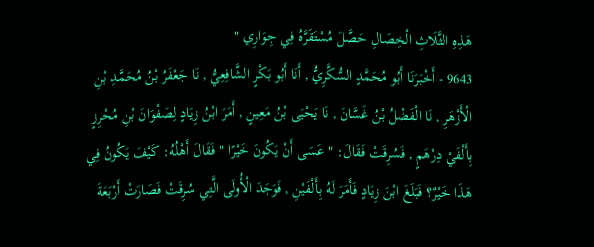هَذِهِ الثَّلَاثِ الْخِصَالِ حَصَّلَ مُسْتَقَرَّهُ فِي جِوَارِي "
9643 - أَخْبَرَنَا أَبُو مُحَمَّدٍ السُّكَّرِيُّ , أَنَا أَبُو بَكْرٍ الشَّافِعِيُّ , نَا جَعْفَرُ بْنُ مُحَمَّدِ بْنِ الْأَزْهَرِ , نَا الْفَضْلُ بْنُ غَسَّانَ , نَا يَحْيَى بْنُ مَعِينٍ , أَمَرَ ابْنُ زِيَادٍ لِصَفْوَانَ بْنِ مُحْرِزٍ بِأَلْفَيْ دِرْهَمٍ , فَسُرِقَتْ فَقَالَ: " عَسَى أَنْ يَكُونَ خَيْرًا " فَقَالَ أَهْلُهُ: كَيْفَ يَكُونُ فِي هَذَا خَيْرٌ؟ فَبَلَغَ ابْنَ زِيَادٍ فَأَمَرَ لَهُ بِأَلْفَيْنِ , فَوَجَدَ الْأُولَى الَّتِي سُرِقَتْ فَصَارَتْ أَرْبَعَةَ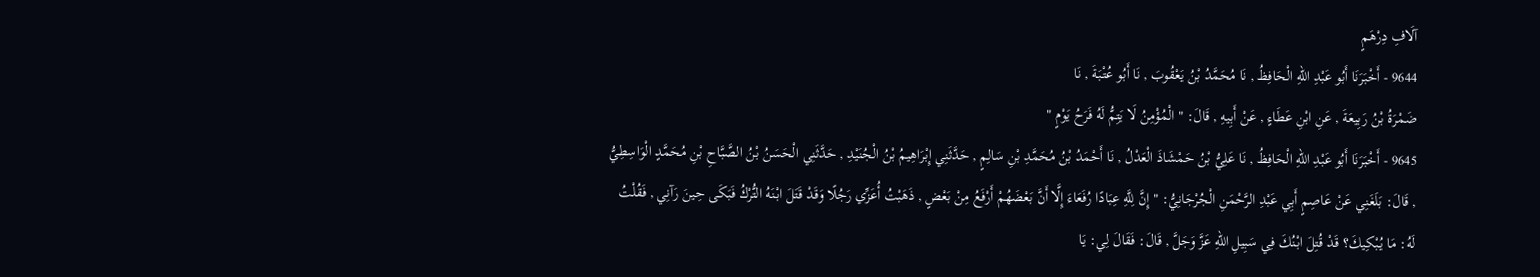آلَافِ دِرْهَمٍ
9644 - أَخْبَرَنَا أَبُو عَبْدِ اللهِ الْحَافِظُ , نَا مُحَمَّدُ بْنُ يَعْقُوبَ , نَا أَبُو عُتْبَةَ , نَا
ضَمْرَةُ بْنُ رَبِيعَةَ , عَنِ ابْنِ عَطَاءٍ , عَنْ أَبِيهِ , قَالَ: " الْمُؤْمِنُ لَا يَتِمُّ لَهُ فَرَحُ يَوْمٍ "
9645 - أَخْبَرَنَا أَبُو عَبْدِ اللهِ الْحَافِظُ , نَا عَلِيُّ بْنُ حَمْشَاذَ الْعَدْلُ , نَا أَحْمَدُ بْنُ مُحَمَّدِ بْنِ سَالِمٍ , حَدَّثَنِي إِبْرَاهِيمُ بْنُ الْجُنَيْدِ , حَدَّثَنِي الْحَسَنُ بْنُ الصَّبَّاحِ بْنِ مُحَمَّدٍ الْوَاسِطِيُّ , قَالَ: بَلَغَنِي عَنْ عَاصِمٍ أَبِي عَبْدِ الرَّحْمَنِ الْجُرْجَانِيُّ: " إِنَّ لِلَّهِ عِبَادًا رُفَعَاءَ إِلَّا أَنَّ بَعْضَهُمْ أَرْفَعُ مِنْ بَعْضٍ , ذَهَبْتُ أُعَزِّي رَجُلًا وَقَدْ قَتَلَ ابْنَهُ التُّرْكُ فَبَكَى حِينَ رَآنِي , فَقُلْتُ لَهُ: مَا يُبْكِيكَ؟ قَدْ قُتِلَ ابْنُكَ فِي سَبِيلِ اللهِ عَزَّ وَجَلَّ , قَالَ: فَقَالَ لِي: يَا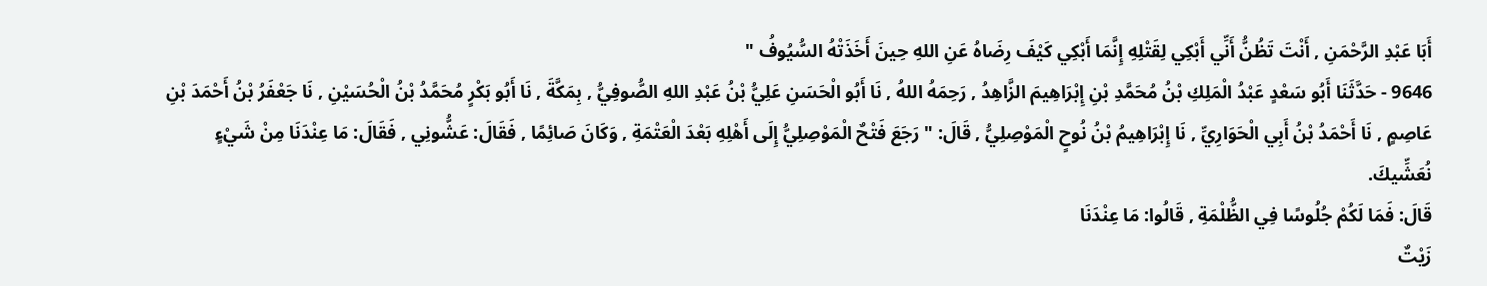أَبَا عَبْدِ الرَّحْمَنِ , أَنْتَ تَظُنُّ أَنِّي أَبْكِي لِقَتْلِهِ إِنَّمَا أَبْكِي كَيْفَ رِضَاهُ عَنِ اللهِ حِينَ أَخَذَتْهُ السُّيُوفُ "
9646 - حَدَّثَنَا أَبُو سَعْدٍ عَبْدُ الْمَلِكِ بْنُ مُحَمَّدِ بْنِ إِبْرَاهِيمَ الزَّاهِدُ , رَحِمَهُ اللهُ , نَا أَبُو الْحَسَنِ عَلِيُّ بْنُ عَبْدِ اللهِ الصُّوفِيُّ , بِمَكَّةَ , نَا أَبُو بَكْرٍ مُحَمَّدُ بْنُ الْحُسَيْنِ , نَا جَعْفَرُ بْنُ أَحْمَدَ بْنِ عَاصِمٍ , نَا أَحْمَدُ بْنُ أَبِي الْحَوَارِيِّ , نَا إِبْرَاهِيمُ بْنُ نُوحٍ الْمَوْصِلِيُّ , قَالَ: " رَجَعَ فَتْحٌ الْمَوْصِلِيُّ إِلَى أَهْلِهِ بَعْدَ الْعَتْمَةِ , وَكَانَ صَائِمًا , فَقَالَ: عَشُّونِي , فَقَالَ: مَا عِنْدَنَا مِنْ شَيْءٍ نُعَشِّيكَ.
قَالَ: فَمَا لَكُمْ جُلُوسًا فِي الظُّلْمَةِ , قَالُوا: مَا عِنْدَنَا
زَيْتٌ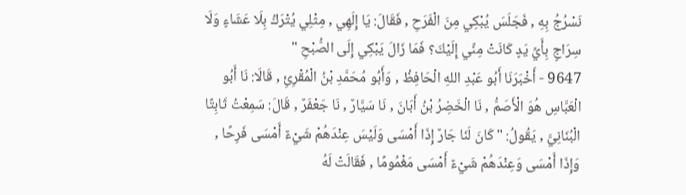نَسْرُجُ بِهِ , فَجَلَسَ يُبْكِي مِنَ الْفَرَحِ , فَقَالَ: يَا إِلَهِي , مِثْلِي يُتْرَكُ بِلَا عَشَاءٍ وَلَا سِرَاجٍ بِأَيِّ يَدٍ كَانَتْ مِنِّي إِلَيْكَ؟ فَمَا زَالَ يَبْكِي إِلَى الصُّبْحِ "
9647 - أَخْبَرَنَا أَبُو عَبْدِ اللهِ الْحَافِظُ , وَأَبُو مُحَمَّدِ بْنُ الْمُقْرِئِ , قَالَا: نَا أَبُو الْعَبَّاسِ هُوَ الْأَصَمُّ , نَا الْخَضِرُ بْنُ أَبَانَ , نَا سَيَّارٌ , نَا جَعْفَرٌ , قَالَ: سَمِعْتُ ثَابِتًا الْبُنَانِيَّ , يَقُولُ: " كَانَ لَنَا جَارٌ إِذَا أَمْسَى وَلَيْسَ عِنْدَهُمْ شَيْءٌ أَمْسَى فَرِحًا , وَإِذَا أَمْسَى وَعِنْدَهُمْ شَيْءٌ أَمْسَى مَغْمُومًا , فَقَالَتْ لَهُ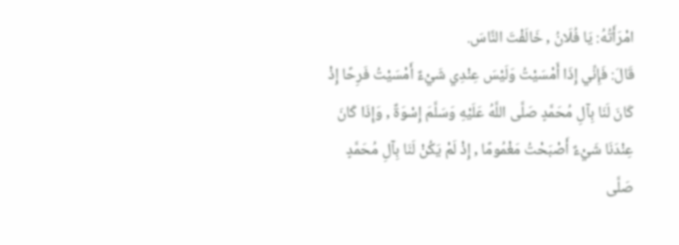امْرَأَتُهُ: يَا فُلَانُ , خَالَفْتَ النَّاسَ.
قَالَ: فَإِنِّي إِذَا أَمْسَيْتُ وَلَيْسَ عِنْدِي شَيْءٌ أَمْسَيْتُ فَرِحًا إِذْ كَانَ لَنَا بِآلِ مُحَمَّدٍ صَلَّى اللَّهُ عَلَيْهِ وَسَلَّمَ إِسْوَةٌ , وَإِذَا كَانَ عِنْدَنَا شَيْءٌ أَصْبَحْتُ مَغْمُومًا , إِذْ لَمْ يَكُنْ لَنَا بِآلِ مُحَمَّدٍ صَلَّى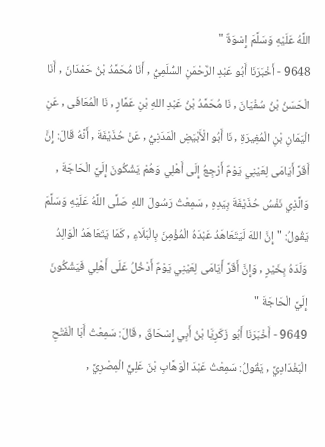اللَّهُ عَلَيْهِ وَسَلَّمَ إِسْوَةٌ "
9648 - أَخْبَرَنَا أَبُو عَبْدِ الرَّحْمَنِ السُّلَمِيُّ , أَنَا مُحَمَّدُ بْنُ حَمْدَانَ , أَنَا الْحَسَنُ بْنُ سُفْيَانَ , نَا مُحَمَّدُ بْنُ عَبْدِ اللهِ بْنِ عَمَّارٍ , نَا الْمُعَافَى , عَنِ الْيَمَانِ بْنِ الْمُغِيرَةِ , نَا أَبُو الْأَبْيَضِ الْمَدَنِيُّ , عَنْ حُذَيْفَةَ , أَنَّهُ قَالَ: إِنَّ أَقَرَّ أَيَامَى لِعَيْنِي يَوْمٌ أَرْجِعُ إِلَى أَهْلِي وَهُمْ يَشْكُونَ إِلَيَّ الْحَاجَةَ , وَالَّذِي نَفْسُ حُذَيْفَةَ بِيَدِهِ , سَمِعْتُ رَسُولَ اللهِ صَلَّى اللَّهُ عَلَيْهِ وَسَلَّمَ يَقُولُ: " إِنَّ اللهَ لَيَتَعَاهَدُ عَبْدَهُ الْمُؤْمِنَ بِالْبَلَاءِ , كَمَا يَتَعَاهَدُ الْوَالِدُ وَلَدَهُ بِخَيْرٍ , وَإِنَّ أَقَرَّ أَيَامَى لِعَيْنِي يَوْمٌ أَدْخُلُ عَلَى أَهْلِي فَيَشْكُونَ إِلَيَّ الْحَاجَةَ "
9649 - أَخْبَرَنَا أَبُو زَكَرِيَّا بْنُ أَبِي إِسْحَاقَ , قَالَ: سَمِعْتُ أَبَا الْفَتْحِ الْبَغْدَادِيَّ , يَقُولُ: سَمِعْتُ عَبْدَ الْوَهَّابِ بْنَ عَلِيٍّ الْمِصْرِيَّ ,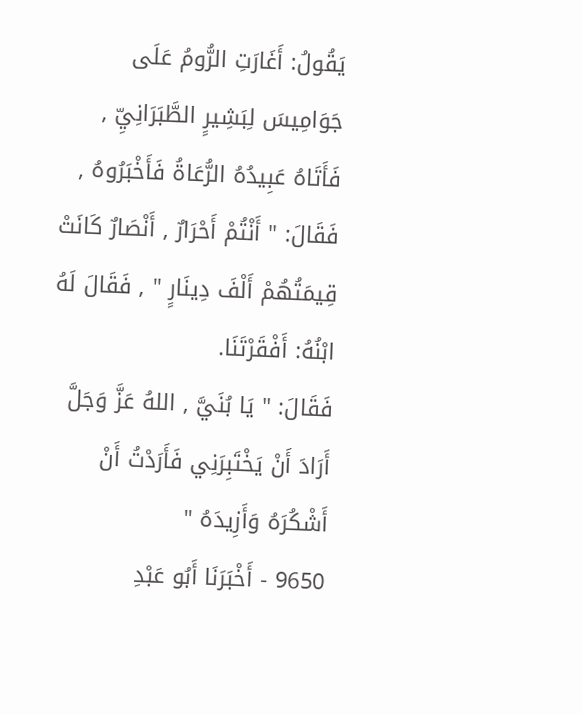يَقُولُ: أَغَارَتِ الرُّومُ عَلَى جَوَامِيسَ لِبَشِيرٍ الطَّبَرَانِيِّ , فَأَتَاهُ عَبِيدُهُ الرُّعَاةُ فَأَخْبَرُوهُ , فَقَالَ: " أَنْتُمْ أَحْرَارٌ , أَنْصَارٌ كَانَتْ قِيمَتُهُمْ أَلْفَ دِينَارٍ " , فَقَالَ لَهُ ابْنُهُ: أَفْقَرْتَنَا.
فَقَالَ: " يَا بُنَيَّ , اللهُ عَزَّ وَجَلَّ أَرَادَ أَنْ يَخْتَبِرَنِي فَأَرَدْتُ أَنْ أَشْكُرَهُ وَأَزِيدَهُ "
9650 - أَخْبَرَنَا أَبُو عَبْدِ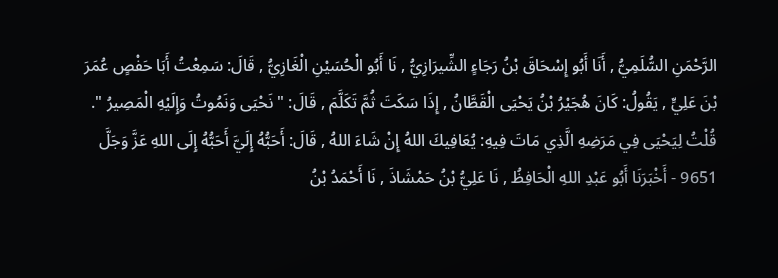الرَّحْمَنِ السُّلَمِيُّ , أَنَا أَبُو إِسْحَاقَ بْنُ رَجَاءٍ الشِّيرَازِيُّ , نَا أَبُو الْحُسَيْنِ الْغَازِيُّ , قَالَ: سَمِعْتُ أَبَا حَفْصٍ عُمَرَ بْنَ عَلِيٍّ , يَقُولُ: كَانَ هُجَيْرُ بْنُ يَحْيَى الْقَطَّانُ , إِذَا سَكَتَ ثُمَّ تَكَلَّمَ , قَالَ: " نَحْيَى وَنَمُوتُ وَإِلَيْهِ الْمَصِيرُ ". قُلْتُ لِيَحْيَى فِي مَرَضِهِ الَّذِي مَاتَ فِيهِ: يُعَافِيكَ اللهُ إِنْ شَاءَ اللهُ , قَالَ: أَحَبُّهُ إِلَيَّ أَحَبُّهُ إِلَى اللهِ عَزَّ وَجَلَّ
9651 - أَخْبَرَنَا أَبُو عَبْدِ اللهِ الْحَافِظُ , نَا عَلِيُّ بْنُ حَمْشَاذَ , نَا أَحْمَدُ بْنُ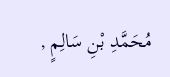مُحَمَّدِ بْنِ سَالِمٍ ,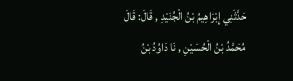حَدَّثَنِي إِبْرَاهِيمُ بْنُ الْجُنَيْدِ , قَالَ: قَالَ مُحَمَّدُ بْنُ الْحُسَيْنِ , نَا دَاوُدُ بْنُ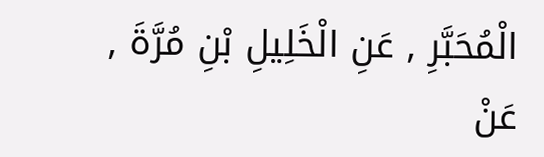الْمُحَبَّرِ , عَنِ الْخَلِيلِ بْنِ مُرَّةَ , عَنْ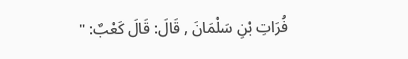فُرَاتِ بْنِ سَلْمَانَ , قَالَ: قَالَ كَعْبٌ: "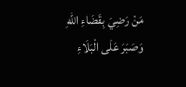مَنْ رَضِيَ بِقَضَاءِ اللهِ وَصَبَرَ عَلَى الْبَلَاءِ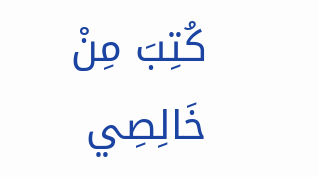كُتِبَ مِنْ خَالِصِي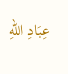عِبَادِ اللهِ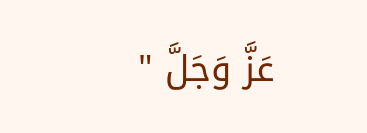عَزَّ وَجَلَّ "